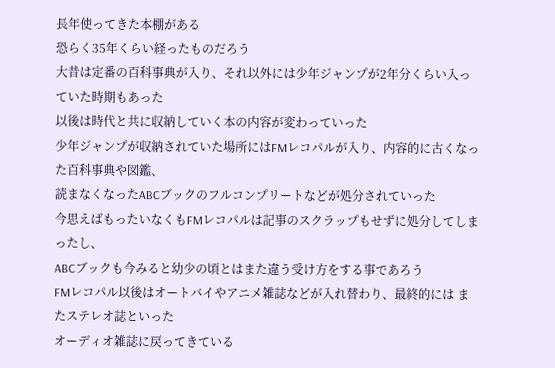長年使ってきた本棚がある
恐らく35年くらい経ったものだろう
大昔は定番の百科事典が入り、それ以外には少年ジャンプが2年分くらい入っていた時期もあった
以後は時代と共に収納していく本の内容が変わっていった
少年ジャンプが収納されていた場所にはFMレコパルが入り、内容的に古くなった百科事典や図鑑、
読まなくなったABCブックのフルコンプリートなどが処分されていった
今思えばもったいなくもFMレコパルは記事のスクラップもせずに処分してしまったし、
ABCブックも今みると幼少の頃とはまた違う受け方をする事であろう
FMレコパル以後はオートバイやアニメ雑誌などが入れ替わり、最終的には またステレオ誌といった
オーディオ雑誌に戻ってきている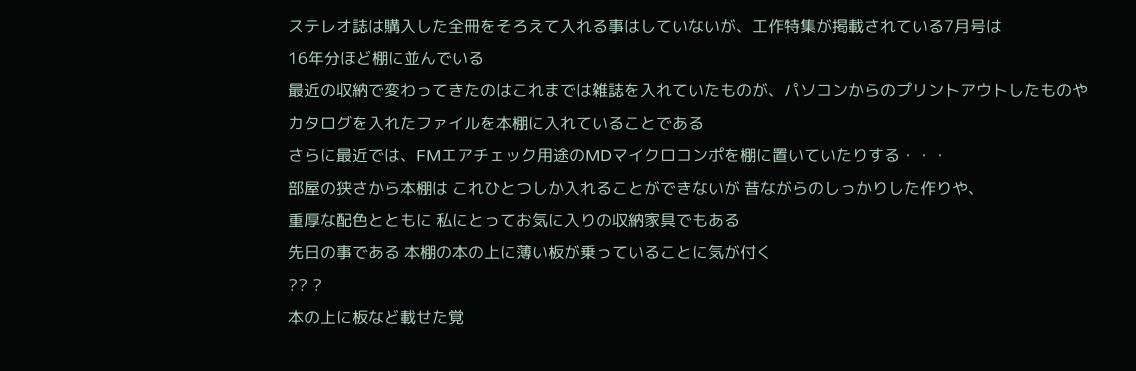ステレオ誌は購入した全冊をそろえて入れる事はしていないが、工作特集が掲載されている7月号は
16年分ほど棚に並んでいる
最近の収納で変わってきたのはこれまでは雑誌を入れていたものが、パソコンからのプリントアウトしたものや
カタログを入れたファイルを本棚に入れていることである
さらに最近では、FMエアチェック用途のMDマイクロコンポを棚に置いていたりする・・・
部屋の狭さから本棚は これひとつしか入れることができないが 昔ながらのしっかりした作りや、
重厚な配色とともに 私にとってお気に入りの収納家具でもある
先日の事である 本棚の本の上に薄い板が乗っていることに気が付く
?? ?
本の上に板など載せた覚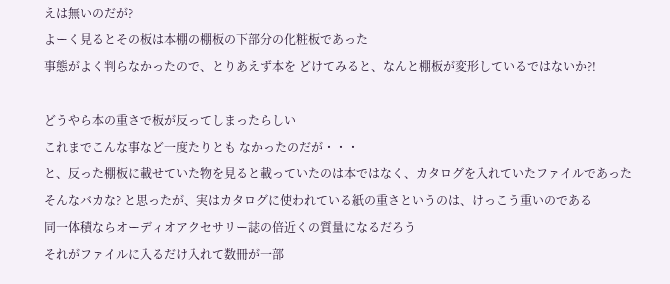えは無いのだが?
よーく見るとその板は本棚の棚板の下部分の化粧板であった
事態がよく判らなかったので、とりあえず本を どけてみると、なんと棚板が変形しているではないか?!

どうやら本の重さで板が反ってしまったらしい
これまでこんな事など一度たりとも なかったのだが・・・
と、反った棚板に載せていた物を見ると載っていたのは本ではなく、カタログを入れていたファイルであった
そんなバカな? と思ったが、実はカタログに使われている紙の重さというのは、けっこう重いのである
同一体積ならオーディオアクセサリー誌の倍近くの質量になるだろう
それがファイルに入るだけ入れて数冊が一部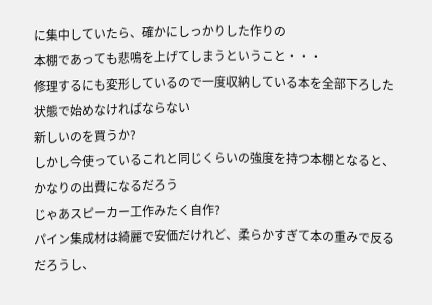に集中していたら、確かにしっかりした作りの
本棚であっても悲鳴を上げてしまうということ・・・
修理するにも変形しているので一度収納している本を全部下ろした状態で始めなければならない
新しいのを買うか?
しかし今使っているこれと同じくらいの強度を持つ本棚となると、かなりの出費になるだろう
じゃあスピーカー工作みたく自作?
パイン集成材は綺麗で安価だけれど、柔らかすぎて本の重みで反るだろうし、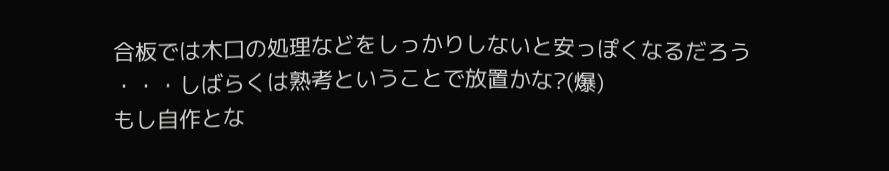合板では木口の処理などをしっかりしないと安っぽくなるだろう
・・・しばらくは熟考ということで放置かな?(爆)
もし自作とな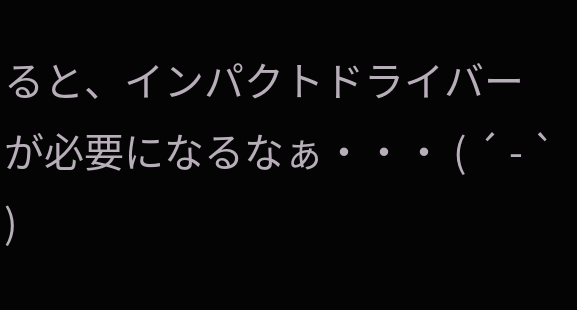ると、インパクトドライバーが必要になるなぁ・・・ ( ´ - ` )